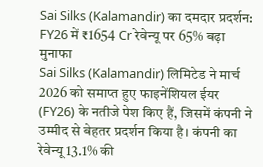Sai Silks (Kalamandir) का दमदार प्रदर्शन: FY26 में ₹1654 Cr रेवेन्यू पर 65% बढ़ा मुनाफा
Sai Silks (Kalamandir) लिमिटेड ने मार्च 2026 को समाप्त हुए फाइनेंशियल ईयर (FY26) के नतीजे पेश किए हैं, जिसमें कंपनी ने उम्मीद से बेहतर प्रदर्शन किया है। कंपनी का रेवेन्यू 13.1% की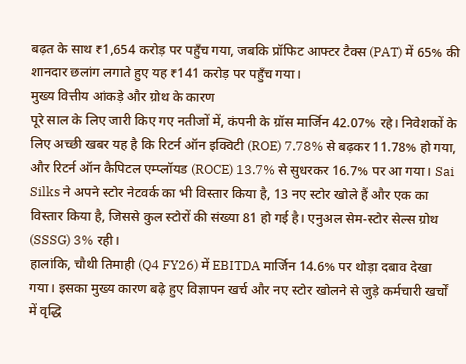बढ़त के साथ ₹1,654 करोड़ पर पहुँच गया, जबकि प्रॉफिट आफ्टर टैक्स (PAT) में 65% की शानदार छलांग लगाते हुए यह ₹141 करोड़ पर पहुँच गया।
मुख्य वित्तीय आंकड़े और ग्रोथ के कारण
पूरे साल के लिए जारी किए गए नतीजों में, कंपनी के ग्रॉस मार्जिन 42.07% रहे। निवेशकों के लिए अच्छी खबर यह है कि रिटर्न ऑन इक्विटी (ROE) 7.78% से बढ़कर 11.78% हो गया, और रिटर्न ऑन कैपिटल एम्प्लॉयड (ROCE) 13.7% से सुधरकर 16.7% पर आ गया। Sai Silks ने अपने स्टोर नेटवर्क का भी विस्तार किया है, 13 नए स्टोर खोले हैं और एक का विस्तार किया है, जिससे कुल स्टोरों की संख्या 81 हो गई है। एनुअल सेम-स्टोर सेल्स ग्रोथ (SSSG) 3% रही।
हालांकि, चौथी तिमाही (Q4 FY26) में EBITDA मार्जिन 14.6% पर थोड़ा दबाव देखा गया। इसका मुख्य कारण बढ़े हुए विज्ञापन खर्च और नए स्टोर खोलने से जुड़े कर्मचारी खर्चों में वृद्धि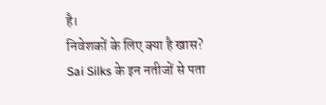है।
निवेशकों के लिए क्या है खास?
Sai Silks के इन नतीजों से पता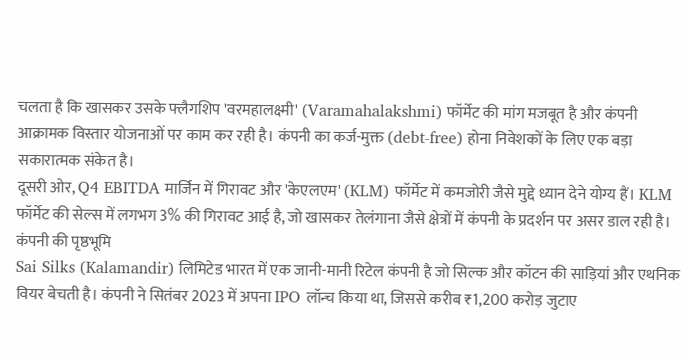चलता है कि खासकर उसके फ्लैगशिप 'वरमहालक्ष्मी' (Varamahalakshmi) फॉर्मेट की मांग मजबूत है और कंपनी आक्रामक विस्तार योजनाओं पर काम कर रही है। कंपनी का कर्ज-मुक्त (debt-free) होना निवेशकों के लिए एक बड़ा सकारात्मक संकेत है।
दूसरी ओर, Q4 EBITDA मार्जिन में गिरावट और 'केएलएम' (KLM) फॉर्मेट में कमजोरी जैसे मुद्दे ध्यान देने योग्य हैं। KLM फॉर्मेट की सेल्स में लगभग 3% की गिरावट आई है, जो खासकर तेलंगाना जैसे क्षेत्रों में कंपनी के प्रदर्शन पर असर डाल रही है।
कंपनी की पृष्ठभूमि
Sai Silks (Kalamandir) लिमिटेड भारत में एक जानी-मानी रिटेल कंपनी है जो सिल्क और कॉटन की साड़ियां और एथनिक वियर बेचती है। कंपनी ने सितंबर 2023 में अपना IPO लॉन्च किया था, जिससे करीब ₹1,200 करोड़ जुटाए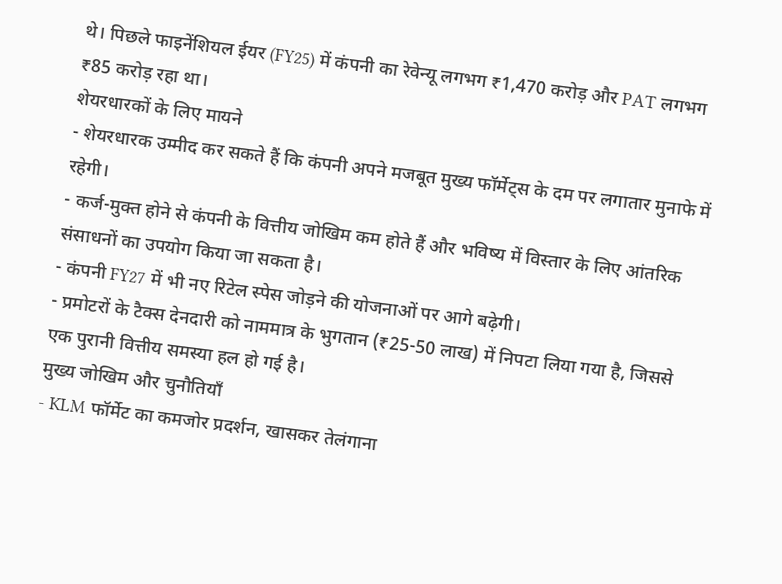थे। पिछले फाइनेंशियल ईयर (FY25) में कंपनी का रेवेन्यू लगभग ₹1,470 करोड़ और PAT लगभग ₹85 करोड़ रहा था।
शेयरधारकों के लिए मायने
- शेयरधारक उम्मीद कर सकते हैं कि कंपनी अपने मजबूत मुख्य फॉर्मेट्स के दम पर लगातार मुनाफे में रहेगी।
- कर्ज-मुक्त होने से कंपनी के वित्तीय जोखिम कम होते हैं और भविष्य में विस्तार के लिए आंतरिक संसाधनों का उपयोग किया जा सकता है।
- कंपनी FY27 में भी नए रिटेल स्पेस जोड़ने की योजनाओं पर आगे बढ़ेगी।
- प्रमोटरों के टैक्स देनदारी को नाममात्र के भुगतान (₹25-50 लाख) में निपटा लिया गया है, जिससे एक पुरानी वित्तीय समस्या हल हो गई है।
मुख्य जोखिम और चुनौतियाँ
- KLM फॉर्मेट का कमजोर प्रदर्शन, खासकर तेलंगाना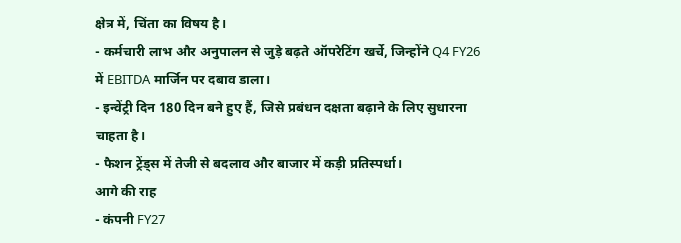क्षेत्र में, चिंता का विषय है।
- कर्मचारी लाभ और अनुपालन से जुड़े बढ़ते ऑपरेटिंग खर्चे, जिन्होंने Q4 FY26 में EBITDA मार्जिन पर दबाव डाला।
- इन्वेंट्री दिन 180 दिन बने हुए हैं, जिसे प्रबंधन दक्षता बढ़ाने के लिए सुधारना चाहता है।
- फैशन ट्रेंड्स में तेजी से बदलाव और बाजार में कड़ी प्रतिस्पर्धा।
आगे की राह
- कंपनी FY27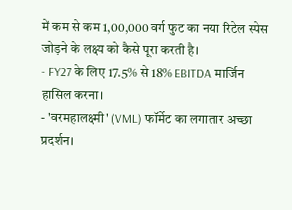में कम से कम 1,00,000 वर्ग फुट का नया रिटेल स्पेस जोड़ने के लक्ष्य को कैसे पूरा करती है।
- FY27 के लिए 17.5% से 18% EBITDA मार्जिन हासिल करना।
- 'वरमहालक्ष्मी' (VML) फॉर्मेट का लगातार अच्छा प्रदर्शन।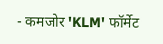- कमजोर 'KLM' फॉर्मेट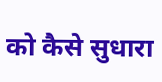को कैसे सुधारा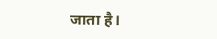जाता है।